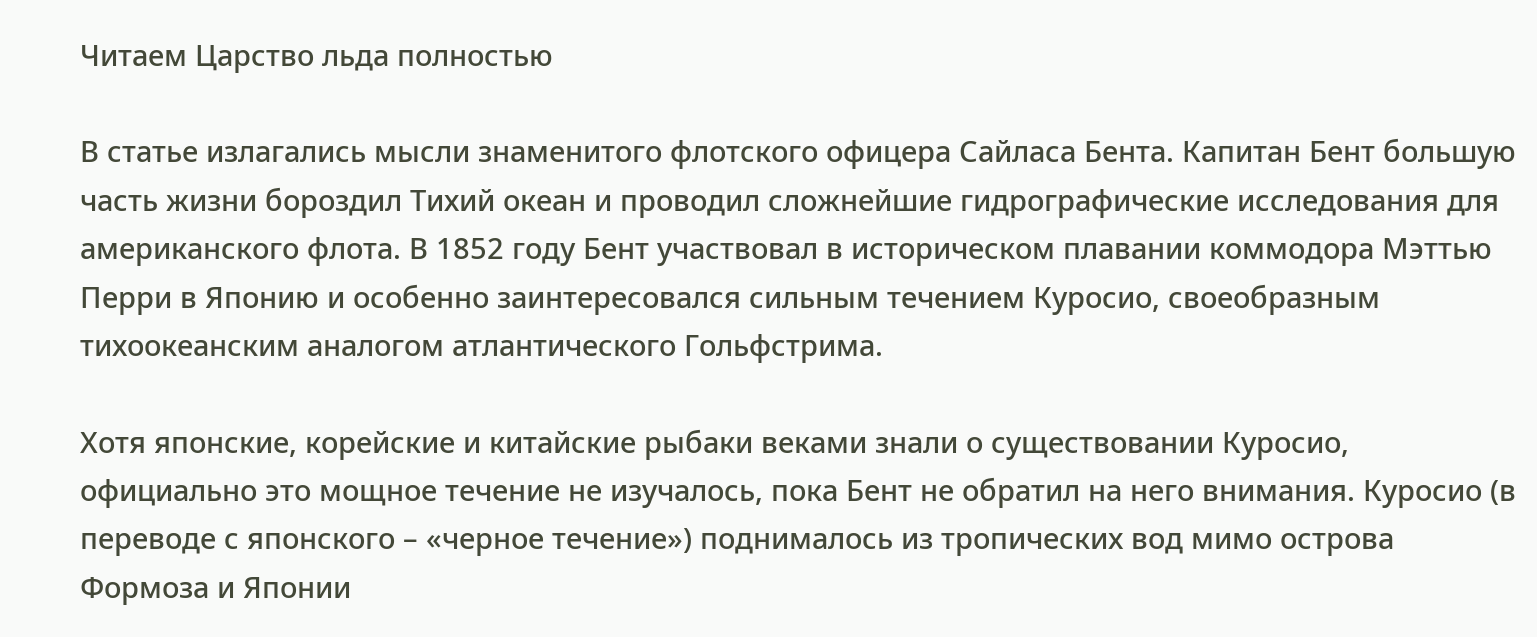Читаем Царство льда полностью

В статье излагались мысли знаменитого флотского офицера Сайласа Бента. Капитан Бент большую часть жизни бороздил Тихий океан и проводил сложнейшие гидрографические исследования для американского флота. В 1852 году Бент участвовал в историческом плавании коммодора Мэттью Перри в Японию и особенно заинтересовался сильным течением Куросио, своеобразным тихоокеанским аналогом атлантического Гольфстрима.

Хотя японские, корейские и китайские рыбаки веками знали о существовании Куросио, официально это мощное течение не изучалось, пока Бент не обратил на него внимания. Куросио (в переводе с японского – «черное течение») поднималось из тропических вод мимо острова Формоза и Японии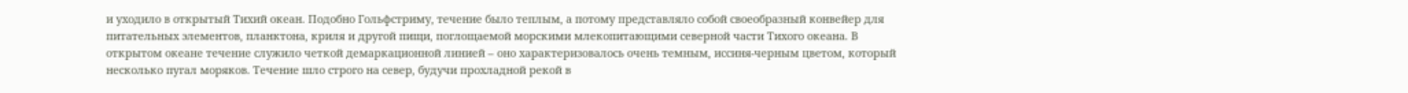и уходило в открытый Тихий океан. Подобно Гольфстриму, течение было теплым, а потому представляло собой своеобразный конвейер для питательных элементов, планктона, криля и другой пищи, поглощаемой морскими млекопитающими северной части Тихого океана. В открытом океане течение служило четкой демаркационной линией – оно характеризовалось очень темным, иссиня-черным цветом, который несколько пугал моряков. Течение шло строго на север, будучи прохладной рекой в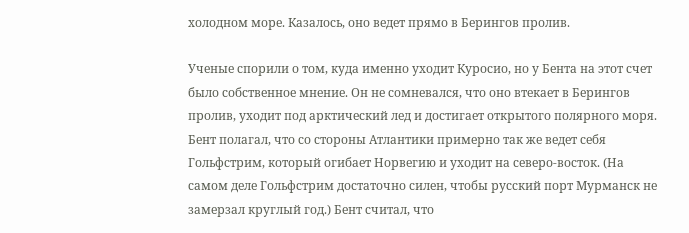холодном море. Казалось, оно ведет прямо в Берингов пролив.

Ученые спорили о том, куда именно уходит Куросио, но у Бента на этот счет было собственное мнение. Он не сомневался, что оно втекает в Берингов пролив, уходит под арктический лед и достигает открытого полярного моря. Бент полагал, что со стороны Атлантики примерно так же ведет себя Гольфстрим, который огибает Норвегию и уходит на северо-восток. (На самом деле Гольфстрим достаточно силен, чтобы русский порт Мурманск не замерзал круглый год.) Бент считал, что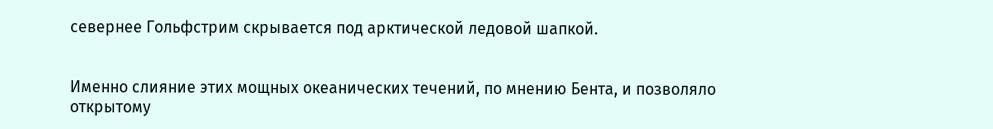севернее Гольфстрим скрывается под арктической ледовой шапкой.


Именно слияние этих мощных океанических течений, по мнению Бента, и позволяло открытому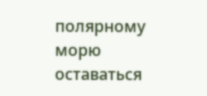полярному морю оставаться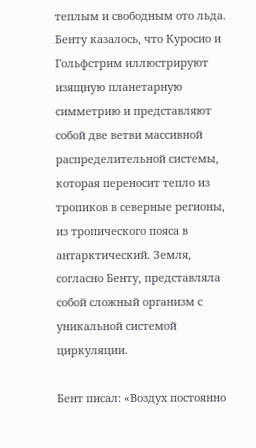теплым и свободным ото льда. Бенту казалось, что Куросио и Гольфстрим иллюстрируют изящную планетарную симметрию и представляют собой две ветви массивной распределительной системы, которая переносит тепло из тропиков в северные регионы, из тропического пояса в антарктический. Земля, согласно Бенту, представляла собой сложный организм с уникальной системой циркуляции.

Бент писал: «Воздух постоянно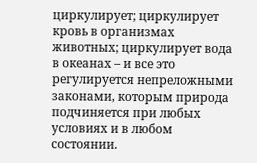циркулирует; циркулирует кровь в организмах животных; циркулирует вода в океанах – и все это регулируется непреложными законами, которым природа подчиняется при любых условиях и в любом состоянии.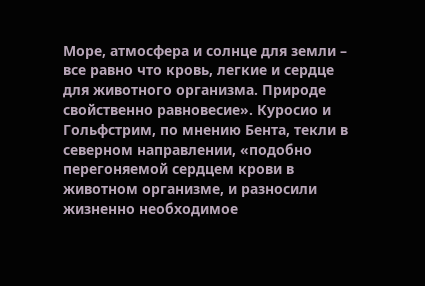Море, атмосфера и солнце для земли – все равно что кровь, легкие и сердце для животного организма. Природе свойственно равновесие». Куросио и Гольфстрим, по мнению Бента, текли в северном направлении, «подобно перегоняемой сердцем крови в животном организме, и разносили жизненно необходимое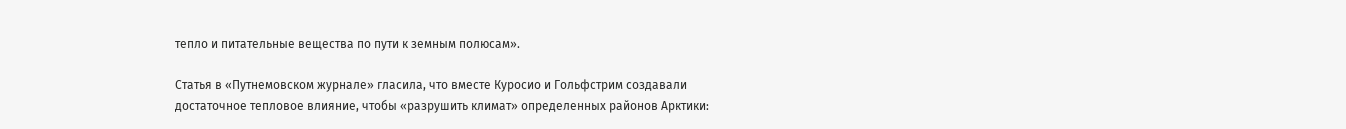тепло и питательные вещества по пути к земным полюсам».

Статья в «Путнемовском журнале» гласила, что вместе Куросио и Гольфстрим создавали достаточное тепловое влияние, чтобы «разрушить климат» определенных районов Арктики: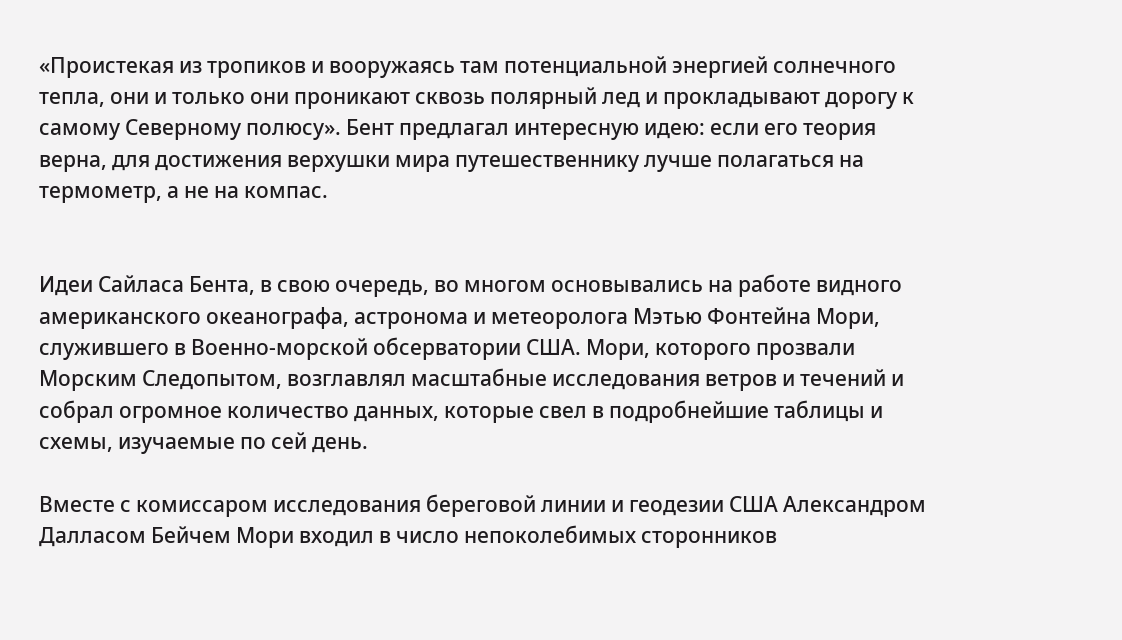«Проистекая из тропиков и вооружаясь там потенциальной энергией солнечного тепла, они и только они проникают сквозь полярный лед и прокладывают дорогу к самому Северному полюсу». Бент предлагал интересную идею: если его теория верна, для достижения верхушки мира путешественнику лучше полагаться на термометр, а не на компас.


Идеи Сайласа Бента, в свою очередь, во многом основывались на работе видного американского океанографа, астронома и метеоролога Мэтью Фонтейна Мори, служившего в Военно-морской обсерватории США. Мори, которого прозвали Морским Следопытом, возглавлял масштабные исследования ветров и течений и собрал огромное количество данных, которые свел в подробнейшие таблицы и схемы, изучаемые по сей день.

Вместе с комиссаром исследования береговой линии и геодезии США Александром Далласом Бейчем Мори входил в число непоколебимых сторонников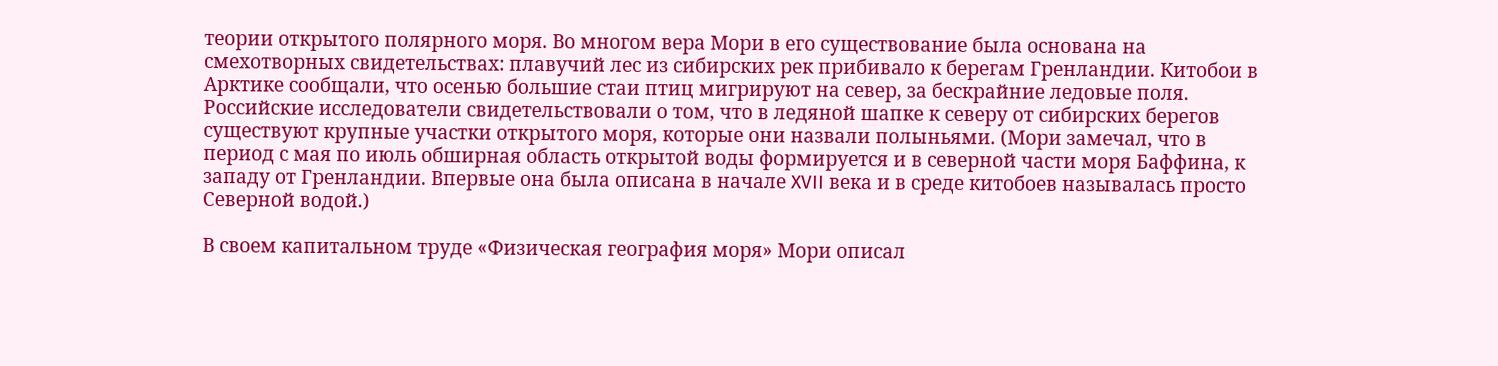теории открытого полярного моря. Во многом вера Мори в его существование была основана на смехотворных свидетельствах: плавучий лес из сибирских рек прибивало к берегам Гренландии. Китобои в Арктике сообщали, что осенью большие стаи птиц мигрируют на север, за бескрайние ледовые поля. Российские исследователи свидетельствовали о том, что в ледяной шапке к северу от сибирских берегов существуют крупные участки открытого моря, которые они назвали полыньями. (Мори замечал, что в период с мая по июль обширная область открытой воды формируется и в северной части моря Баффина, к западу от Гренландии. Впервые она была описана в начале XVII века и в среде китобоев называлась просто Северной водой.)

В своем капитальном труде «Физическая география моря» Мори описал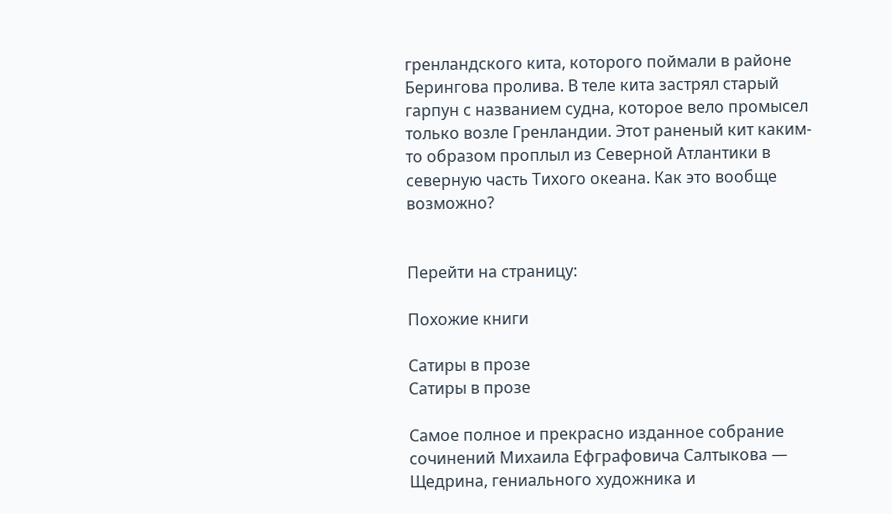гренландского кита, которого поймали в районе Берингова пролива. В теле кита застрял старый гарпун с названием судна, которое вело промысел только возле Гренландии. Этот раненый кит каким-то образом проплыл из Северной Атлантики в северную часть Тихого океана. Как это вообще возможно?


Перейти на страницу:

Похожие книги

Сатиры в прозе
Сатиры в прозе

Самое полное и прекрасно изданное собрание сочинений Михаила Ефграфовича Салтыкова — Щедрина, гениального художника и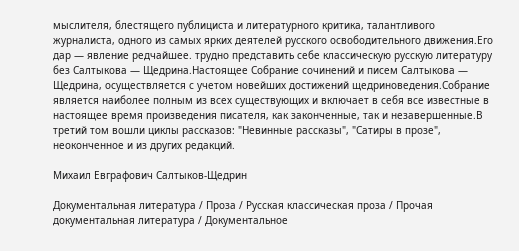мыслителя, блестящего публициста и литературного критика, талантливого журналиста, одного из самых ярких деятелей русского освободительного движения.Его дар — явление редчайшее. трудно представить себе классическую русскую литературу без Салтыкова — Щедрина.Настоящее Собрание сочинений и писем Салтыкова — Щедрина, осуществляется с учетом новейших достижений щедриноведения.Собрание является наиболее полным из всех существующих и включает в себя все известные в настоящее время произведения писателя, как законченные, так и незавершенные.В третий том вошли циклы рассказов: "Невинные рассказы", "Сатиры в прозе", неоконченное и из других редакций.

Михаил Евграфович Салтыков-Щедрин

Документальная литература / Проза / Русская классическая проза / Прочая документальная литература / Документальное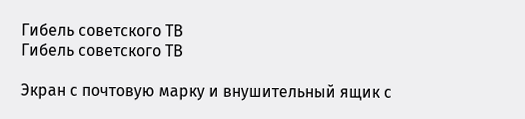Гибель советского ТВ
Гибель советского ТВ

Экран с почтовую марку и внушительный ящик с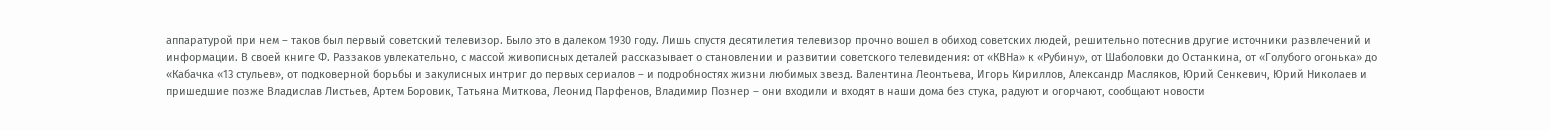аппаратурой при нем – таков был первый советский телевизор. Было это в далеком 1930 году. Лишь спустя десятилетия телевизор прочно вошел в обиход советских людей, решительно потеснив другие источники развлечений и информации. В своей книге Ф. Раззаков увлекательно, с массой живописных деталей рассказывает о становлении и развитии советского телевидения: от «КВНа» к «Рубину», от Шаболовки до Останкина, от «Голубого огонька» до «Кабачка «13 стульев», от подковерной борьбы и закулисных интриг до первых сериалов – и подробностях жизни любимых звезд. Валентина Леонтьева, Игорь Кириллов, Александр Масляков, Юрий Сенкевич, Юрий Николаев и пришедшие позже Владислав Листьев, Артем Боровик, Татьяна Миткова, Леонид Парфенов, Владимир Познер – они входили и входят в наши дома без стука, радуют и огорчают, сообщают новости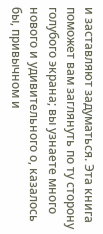и заставляют задуматься. Эта книга поможет вам заглянуть по ту сторону голубого экрана; вы узнаете много нового и удивительного о, казалось бы, привычном и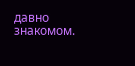давно знакомом.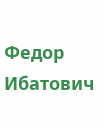Федор Ибатович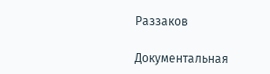Раззаков

Документальная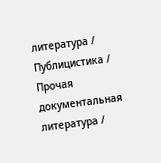литература / Публицистика / Прочая документальная литература /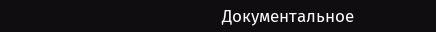Документальное